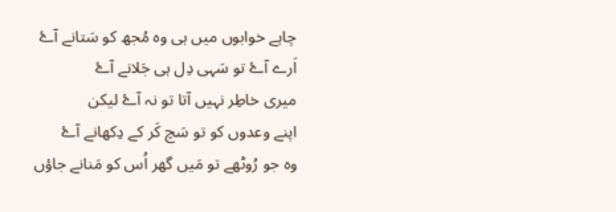چاہے خوابوں میں ہی وہ مُجھ کو سَتانے آۓ
اَرے آۓ تو سَہی دِل ہی جَلانے آۓ
میری خاطِر نہیں آتا تو نہ آۓ لیکن
اپنے وعدوں کو تو سَچ کَر کے دِکھانے آۓ
وہ جو رُوٹھے تو مَیں گھر اُس کو مَنانے جاؤں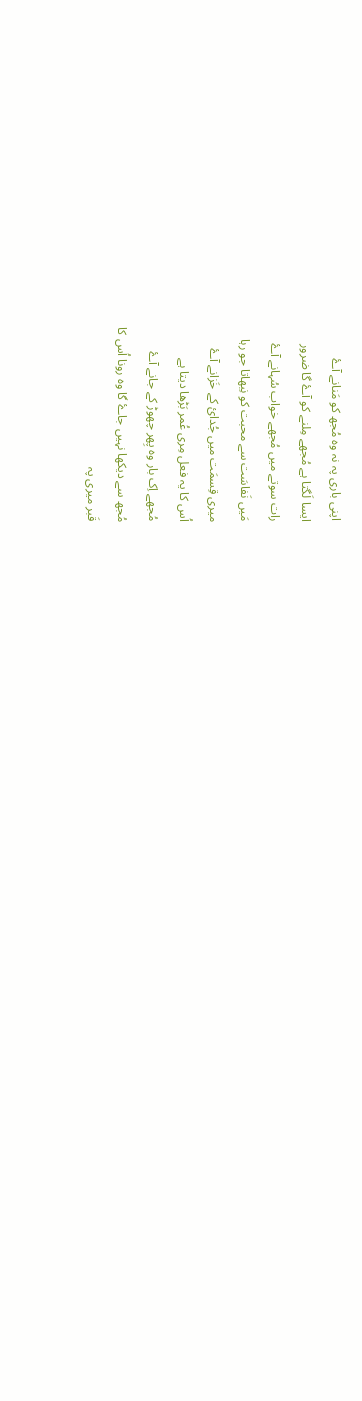اپنی باری پہ نہ وہ مُجھ کو مَنانے آۓ
ایسا لَگتا ہے مُجھے مِلنے کو آۓ گا ضرور
رات سوتے میں مُجھے خواب سُہانے آۓ
مَیں نَفاسَت سے محبت کو نِبھاتا جو رہا
میری قِسمَت میں جُدائ کے خَزانے آۓ
اُس کا یہ فعل مِری عُمر بَڑھا دیتا ہے
مُجھے اِک بار وہ پِھر چھوڑ کے جانے آۓ
مُجھ سے دیکھا نہیں جاۓ گا وہ رونا اُس کا
قَبر میری پہ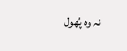نہ وہ پُھول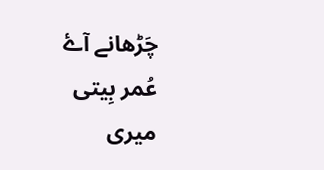چَڑھانے آۓ
عُمر بِیتی میری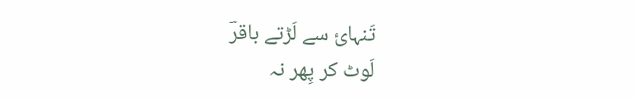تَنہائ سے لَڑتے باقرؔ
لَوٹ کر پِھر نہ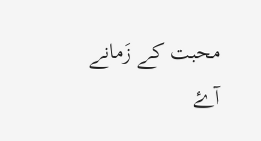محبت کے زَمانے آۓ